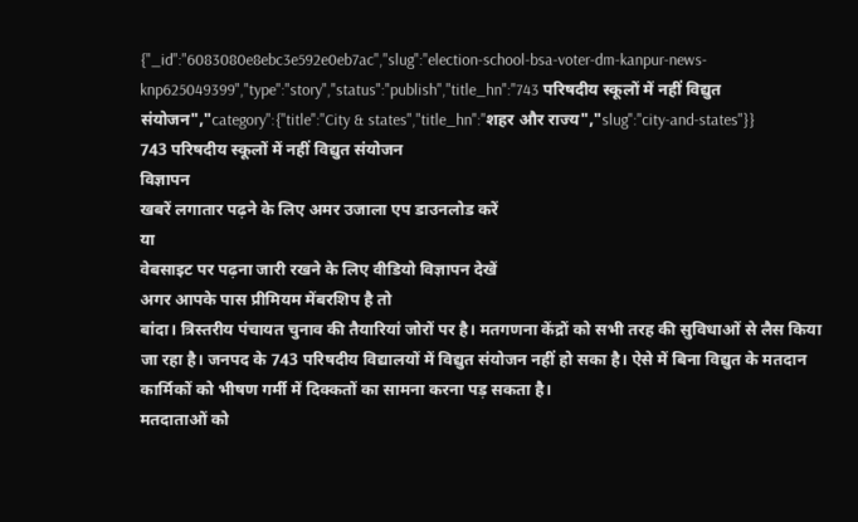{"_id":"6083080e8ebc3e592e0eb7ac","slug":"election-school-bsa-voter-dm-kanpur-news-knp625049399","type":"story","status":"publish","title_hn":"743 परिषदीय स्कूलों में नहीं विद्युत संयोजन","category":{"title":"City & states","title_hn":"शहर और राज्य","slug":"city-and-states"}}
743 परिषदीय स्कूलों में नहीं विद्युत संयोजन
विज्ञापन
खबरें लगातार पढ़ने के लिए अमर उजाला एप डाउनलोड करें
या
वेबसाइट पर पढ़ना जारी रखने के लिए वीडियो विज्ञापन देखें
अगर आपके पास प्रीमियम मेंबरशिप है तो
बांदा। त्रिस्तरीय पंचायत चुनाव की तैयारियां जोरों पर है। मतगणना केंद्रों को सभी तरह की सुविधाओं से लैस किया जा रहा है। जनपद के 743 परिषदीय विद्यालयों में विद्युत संयोजन नहीं हो सका है। ऐसे में बिना विद्युत के मतदान कार्मिकों को भीषण गर्मी में दिक्कतों का सामना करना पड़ सकता है।
मतदाताओं को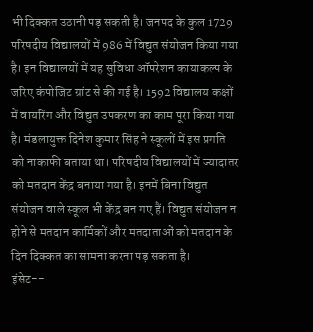भी दिक्कत उठानी पड़ सकती है। जनपद के कुल 1729 परिषदीय विद्यालयों में 986 में विद्युत संयोजन किया गया है। इन विद्यालयों में यह सुविधा ऑपरेशन कायाकल्प के जरिए कंपोजिट ग्रांट से की गई है। 1592 विद्यालय कक्षों में वायरिंग और विद्युत उपकरण का काम पूरा किया गया है। मंडलायुक्त दिनेश कुमार सिंह ने स्कूलों में इस प्रगति को नाकाफी बताया था। परिषदीय विद्यालयों में ज्यादातर को मतदान केंद्र बनाया गया है। इनमें बिना विद्युत संयोजन वाले स्कूल भी केंद्र बन गए हैं। विद्युत संयोजन न होने से मतदान कार्मिकों और मतदाताओं को मतदान के दिन दिक्कत का सामना करना पड़ सकता है।
इंसेट--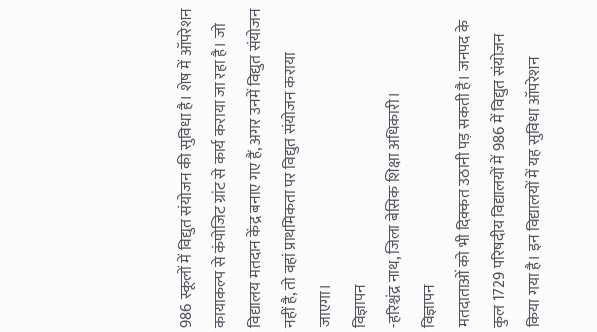986 स्कूलों में विद्युत संयोजन की सुविधा है। शेष में ऑपरेशन कायाकल्प से कंपोजिट ग्रांट से कार्य कराया जा रहा है। जो विद्यालय मतदान केंद्र बनाए गए हैं, अगर उनमें विद्युत संयोजन नहीं है, तो वहां प्राथमिकता पर विद्युत संयोजन कराया जाएगा।
विज्ञापन
-हरिश्चंद्र नाथ, जिला बेसिक शिक्षा अधिकारी।
विज्ञापन
मतदाताओं को भी दिक्कत उठानी पड़ सकती है। जनपद के कुल 1729 परिषदीय विद्यालयों में 986 में विद्युत संयोजन किया गया है। इन विद्यालयों में यह सुविधा ऑपरेशन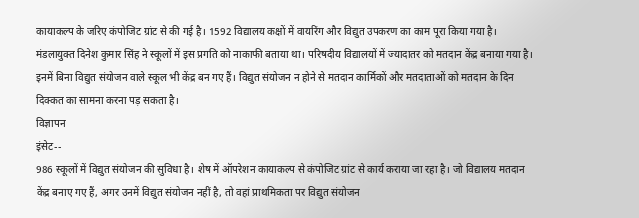कायाकल्प के जरिए कंपोजिट ग्रांट से की गई है। 1592 विद्यालय कक्षों में वायरिंग और विद्युत उपकरण का काम पूरा किया गया है। मंडलायुक्त दिनेश कुमार सिंह ने स्कूलों में इस प्रगति को नाकाफी बताया था। परिषदीय विद्यालयों में ज्यादातर को मतदान केंद्र बनाया गया है। इनमें बिना विद्युत संयोजन वाले स्कूल भी केंद्र बन गए हैं। विद्युत संयोजन न होने से मतदान कार्मिकों और मतदाताओं को मतदान के दिन दिक्कत का सामना करना पड़ सकता है।
विज्ञापन
इंसेट--
986 स्कूलों में विद्युत संयोजन की सुविधा है। शेष में ऑपरेशन कायाकल्प से कंपोजिट ग्रांट से कार्य कराया जा रहा है। जो विद्यालय मतदान केंद्र बनाए गए हैं, अगर उनमें विद्युत संयोजन नहीं है, तो वहां प्राथमिकता पर विद्युत संयोजन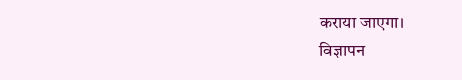कराया जाएगा।
विज्ञापन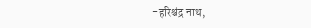-हरिश्चंद्र नाथ,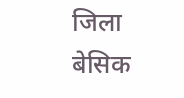जिला बेसिक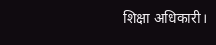शिक्षा अधिकारी।